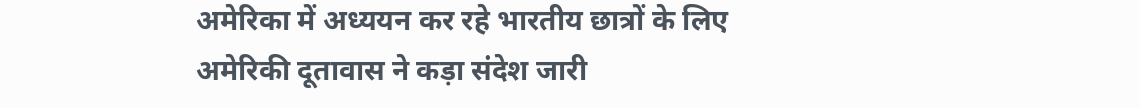अमेरिका में अध्ययन कर रहे भारतीय छात्रों के लिए अमेरिकी दूतावास ने कड़ा संदेश जारी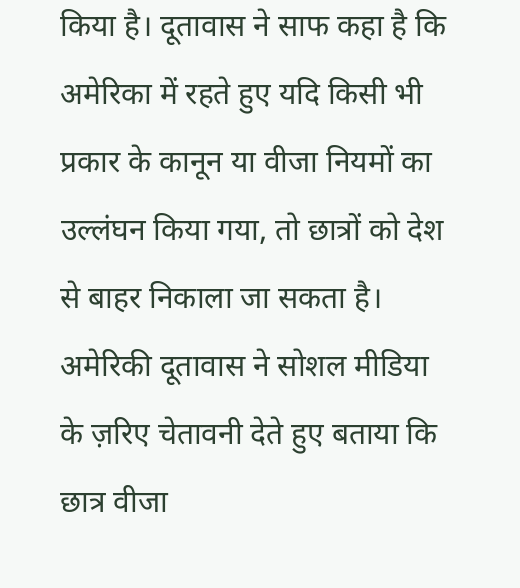किया है। दूतावास ने साफ कहा है कि अमेरिका में रहते हुए यदि किसी भी प्रकार के कानून या वीजा नियमों का उल्लंघन किया गया, तो छात्रों को देश से बाहर निकाला जा सकता है।
अमेरिकी दूतावास ने सोशल मीडिया के ज़रिए चेतावनी देते हुए बताया कि छात्र वीजा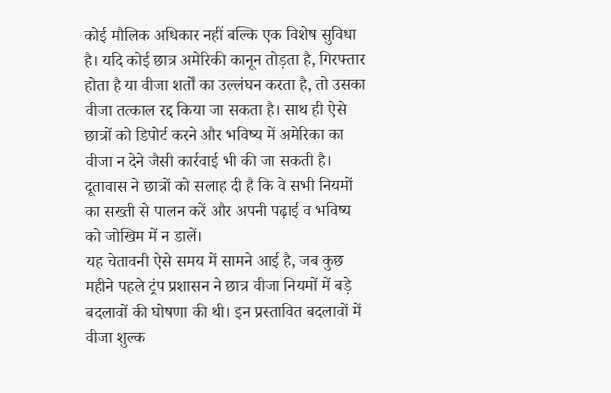कोई मौलिक अधिकार नहीं बल्कि एक विशेष सुविधा है। यदि कोई छात्र अमेरिकी कानून तोड़ता है, गिरफ्तार होता है या वीजा शर्तों का उल्लंघन करता है, तो उसका वीजा तत्काल रद्द किया जा सकता है। साथ ही ऐसे छात्रों को डिपोर्ट करने और भविष्य में अमेरिका का वीजा न देने जैसी कार्रवाई भी की जा सकती है।
दूतावास ने छात्रों को सलाह दी है कि वे सभी नियमों का सख्ती से पालन करें और अपनी पढ़ाई व भविष्य को जोखिम में न डालें।
यह चेतावनी ऐसे समय में सामने आई है, जब कुछ महीने पहले ट्रंप प्रशासन ने छात्र वीजा नियमों में बड़े बदलावों की घोषणा की थी। इन प्रस्तावित बदलावों में वीजा शुल्क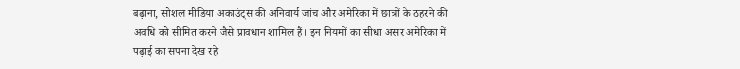बढ़ाना, सोशल मीडिया अकाउंट्स की अनिवार्य जांच और अमेरिका में छात्रों के ठहरने की अवधि को सीमित करने जैसे प्रावधान शामिल हैं। इन नियमों का सीधा असर अमेरिका में पढ़ाई का सपना देख रहे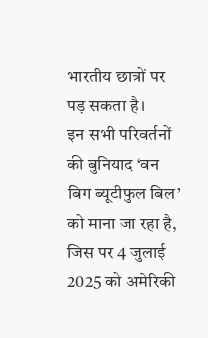भारतीय छात्रों पर पड़ सकता है।
इन सभी परिवर्तनों की बुनियाद ‘वन बिग ब्यूटीफुल बिल’ को माना जा रहा है, जिस पर 4 जुलाई 2025 को अमेरिकी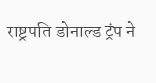राष्ट्रपति डोनाल्ड ट्रंप ने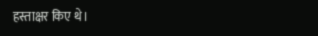हस्ताक्षर किए थे।